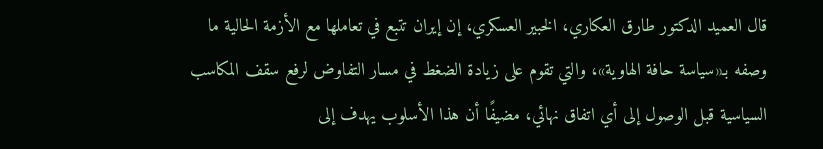قال العميد الدكتور طارق العكاري، الخبير العسكري، إن إيران تتبع في تعاملها مع الأزمة الحالية ما وصفه بـ«سياسة حافة الهاوية»، والتي تقوم على زيادة الضغط في مسار التفاوض لرفع سقف المكاسب السياسية قبل الوصول إلى أي اتفاق نهائي، مضيفًا أن هذا الأسلوب يهدف إلى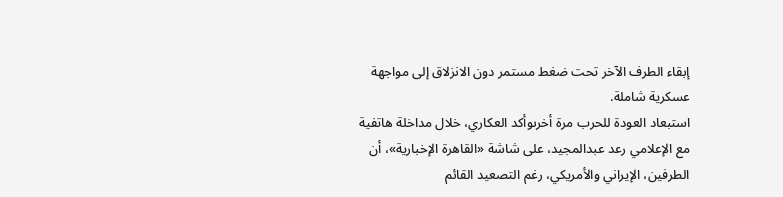إبقاء الطرف الآخر تحت ضغط مستمر دون الانزلاق إلى مواجهة عسكرية شاملة.
استبعاد العودة للحرب مرة أخرىوأكد العكاري، خلال مداخلة هاتفية مع الإعلامي رعد عبدالمجيد، على شاشة «القاهرة الإخبارية»، أن الطرفين، الإيراني والأمريكي، رغم التصعيد القائم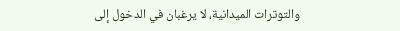والتوترات الميدانية، لا يرغبان في الدخول إلى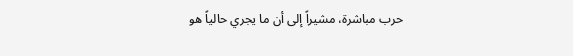حرب مباشرة، مشيراً إلى أن ما يجري حالياً هو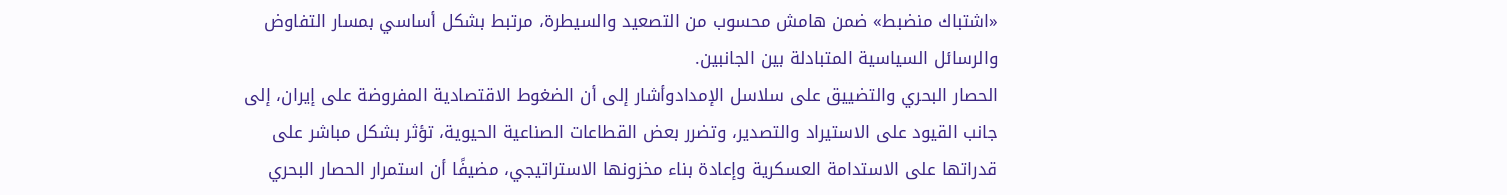«اشتباك منضبط» ضمن هامش محسوب من التصعيد والسيطرة، مرتبط بشكل أساسي بمسار التفاوض والرسائل السياسية المتبادلة بين الجانبين.
الحصار البحري والتضييق على سلاسل الإمدادوأشار إلى أن الضغوط الاقتصادية المفروضة على إيران، إلى جانب القيود على الاستيراد والتصدير، وتضرر بعض القطاعات الصناعية الحيوية، تؤثر بشكل مباشر على قدراتها على الاستدامة العسكرية وإعادة بناء مخزونها الاستراتيجي، مضيفًا أن استمرار الحصار البحري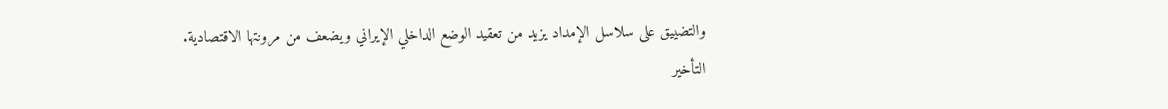والتضييق على سلاسل الإمداد يزيد من تعقيد الوضع الداخلي الإيراني ويضعف من مرونتها الاقتصادية.
التأخير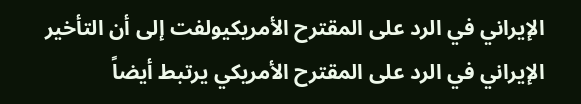الإيراني في الرد على المقترح الأمريكيولفت إلى أن التأخير الإيراني في الرد على المقترح الأمريكي يرتبط أيضاً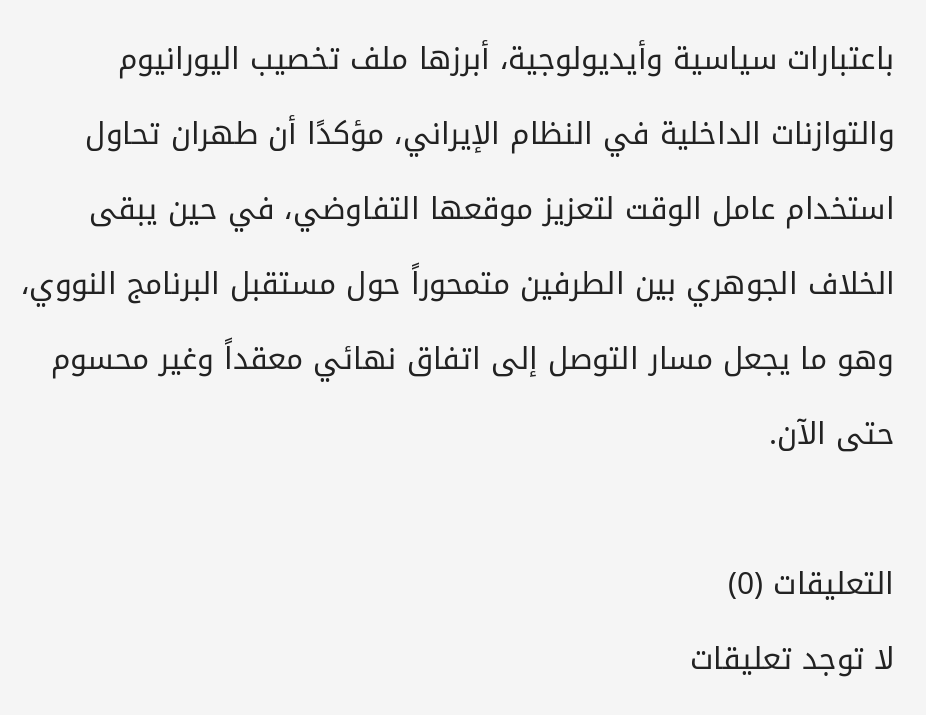باعتبارات سياسية وأيديولوجية، أبرزها ملف تخصيب اليورانيوم والتوازنات الداخلية في النظام الإيراني، مؤكدًا أن طهران تحاول استخدام عامل الوقت لتعزيز موقعها التفاوضي، في حين يبقى الخلاف الجوهري بين الطرفين متمحوراً حول مستقبل البرنامج النووي، وهو ما يجعل مسار التوصل إلى اتفاق نهائي معقداً وغير محسوم حتى الآن.

التعليقات (0)
لا توجد تعليقات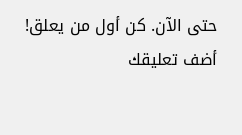حتى الآن. كن أول من يعلق!
أضف تعليقك